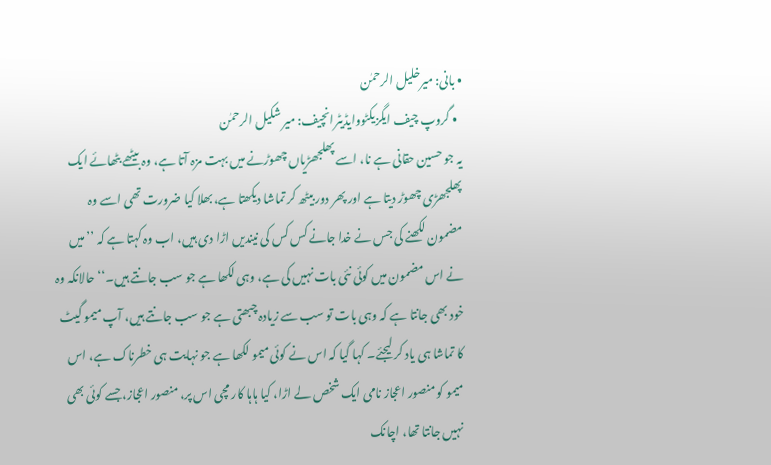• بانی: میرخلیل الرحمٰن
  • گروپ چیف ایگزیکٹووایڈیٹرانچیف: میر شکیل الرحمٰن
یہ جو حسین حقانی ہے نا، اسے پھلجھڑیاں چھوڑنے میں بہت مزہ آتا ہے، وہ بیٹھے بٹھائے ایک پھلجھڑی چھوڑ دیتا ہے اور پھر دور بیٹھ کر تماشا دیکھتا ہے، بھلا کیا ضرورت تھی اسے وہ مضمون لکھنے کی جس نے خدا جانے کس کس کی نیندیں اڑا دی ہیں، اب وہ کہتا ہے کہ ’’میں نے اس مضمون میں کوئی نئی بات نہیں کی ہے، وہی لکھا ہے جو سب جانتے ہیں۔‘‘ حالانکہ وہ خود بھی جانتا ہے کہ وہی بات تو سب سے زیادہ چبھتی ہے جو سب جانتے ہیں، آپ میمو گیٹ کا تماشا ہی یاد کر لیجئے۔ کہا گیا کہ اس نے کوئی میمو لکھا ہے جو نہایت ہی خطرناک ہے، اس میمو کو منصور اعجاز نامی ایک شخص لے اڑا، کیا ہاہا کار مچی اس پر، منصور اعجاز، جسے کوئی بھی نہیں جانتا تھا، اچانک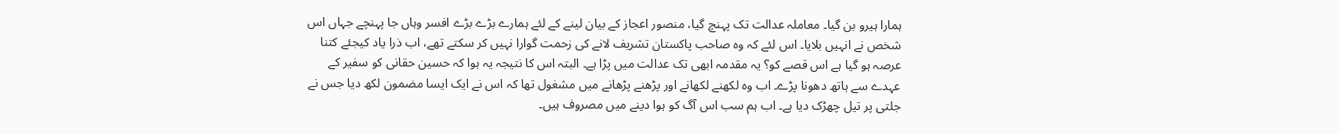ہمارا ہیرو بن گیا۔ معاملہ عدالت تک پہنچ گیا، منصور اعجاز کے بیان لینے کے لئے ہمارے بڑے بڑے افسر وہاں جا پہنچے جہاں اس شخص نے انہیں بلایا۔ اس لئے کہ وہ صاحب پاکستان تشریف لانے کی زحمت گوارا نہیں کر سکتے تھے، اب ذرا یاد کیجئے کتنا عرصہ ہو گیا ہے اس قصے کو؟ یہ مقدمہ ابھی تک عدالت میں پڑا ہے۔ البتہ اس کا نتیجہ یہ ہوا کہ حسین حقانی کو سفیر کے عہدے سے ہاتھ دھونا پڑے۔ اب وہ لکھنے لکھانے اور پڑھنے پڑھانے میں مشغول تھا کہ اس نے ایک ایسا مضمون لکھ دیا جس نے جلتی پر تیل چھڑک دیا ہے۔ اب ہم سب اس آگ کو ہوا دینے میں مصروف ہیں۔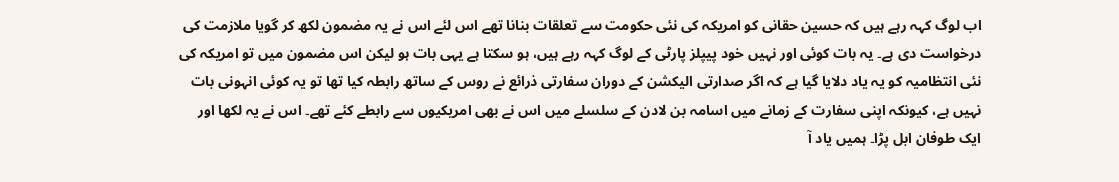اب لوگ کہہ رہے ہیں کہ حسین حقانی کو امریکہ کی نئی حکومت سے تعلقات بنانا تھے اس لئے اس نے یہ مضمون لکھ کر گویا ملازمت کی درخواست دی ہے۔ یہ بات کوئی اور نہیں خود پیپلز پارٹی کے لوگ کہہ رہے ہیں، ہو سکتا ہے یہی بات ہو لیکن اس مضمون میں تو امریکہ کی نئی انتظامیہ کو یہ یاد دلایا گیا ہے کہ اگر صدارتی الیکشن کے دوران سفارتی ذرائع نے روس کے ساتھ رابطہ کیا تھا تو یہ کوئی انہونی بات نہیں ہے، کیونکہ اپنی سفارت کے زمانے میں اسامہ بن لادن کے سلسلے میں اس نے بھی امریکیوں سے رابطے کئے تھے۔ اس نے یہ لکھا اور ایک طوفان ابل پڑا۔ ہمیں یاد آ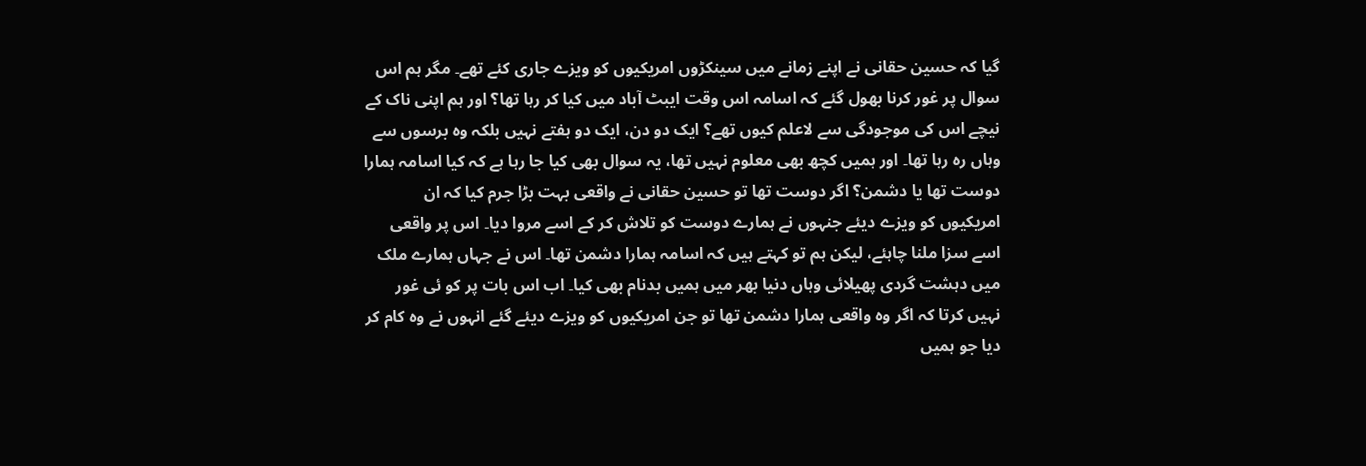گیا کہ حسین حقانی نے اپنے زمانے میں سینکڑوں امریکیوں کو ویزے جاری کئے تھے۔ مگر ہم اس سوال پر غور کرنا بھول گئے کہ اسامہ اس وقت ایبٹ آباد میں کیا کر رہا تھا؟ اور ہم اپنی ناک کے نیچے اس کی موجودگی سے لاعلم کیوں تھے؟ ایک دو دن، ایک دو ہفتے نہیں بلکہ وہ برسوں سے وہاں رہ رہا تھا۔ اور ہمیں کچھ بھی معلوم نہیں تھا، یہ سوال بھی کیا جا رہا ہے کہ کیا اسامہ ہمارا دوست تھا یا دشمن؟ اگر دوست تھا تو حسین حقانی نے واقعی بہت بڑا جرم کیا کہ ان امریکیوں کو ویزے دیئے جنہوں نے ہمارے دوست کو تلاش کر کے اسے مروا دیا۔ اس پر واقعی اسے سزا ملنا چاہئے، لیکن ہم تو کہتے ہیں کہ اسامہ ہمارا دشمن تھا۔ اس نے جہاں ہمارے ملک میں دہشت گردی پھیلائی وہاں دنیا بھر میں ہمیں بدنام بھی کیا۔ اب اس بات پر کو ئی غور نہیں کرتا کہ اگر وہ واقعی ہمارا دشمن تھا تو جن امریکیوں کو ویزے دیئے گئے انہوں نے وہ کام کر دیا جو ہمیں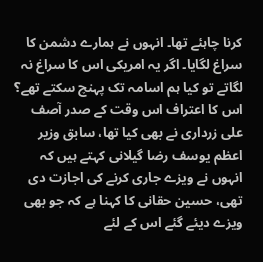کرنا چاہئے تھا۔ انہوں نے ہمارے دشمن کا سراغ لگایا۔ اگر یہ امریکی اس کا سراغ نہ لگاتے تو کیا ہم اسامہ تک پہنچ سکتے تھے؟ اس کا اعتراف اس وقت کے صدر آصف علی زرداری نے بھی کیا تھا، سابق وزیر اعظم یوسف رضا گیلانی کہتے ہیں کہ انہوں نے ویزے جاری کرنے کی اجازت دی تھی، حسین حقانی کا کہنا ہے کہ جو بھی ویزے دیئے گئے اس کے لئے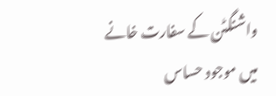واشنگٹن کے سفارت خانے میں موجود حساس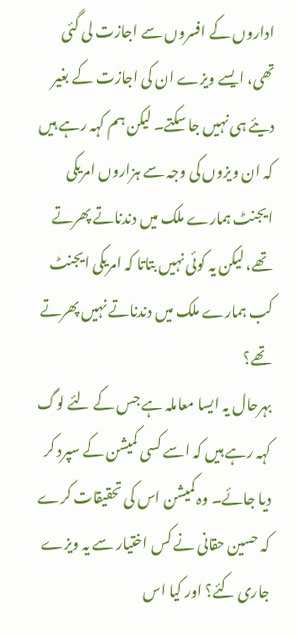اداروں کے افسروں سے اجازت لی گئی تھی، ایسے ویزے ان کی اجازت کے بغیر دیئے ہی نہیں جا سکتے۔ لیکن ہم کہہ رہے ہیں کہ ان ویزوں کی وجہ سے ہزاروں امریکی ایجنٹ ہمارے ملک میں دندناتے پھرتے تھے، لیکن یہ کوئی نہیں بتاتا کہ امریکی ایجنٹ کب ہمارے ملک میں دندناتے نہیں پھرتے تھے؟
بہرحال یہ ایسا معاملہ ہے جس کے لئے لوگ کہہ رہے ہیں کہ اسے کسی کمیشن کے سپرد کر دیا جائے۔ وہ کمیشن اس کی تحقیقات کرے کہ حسین حقانی نے کس اختیار سے یہ ویزے جاری کئے؟ اور کیا اس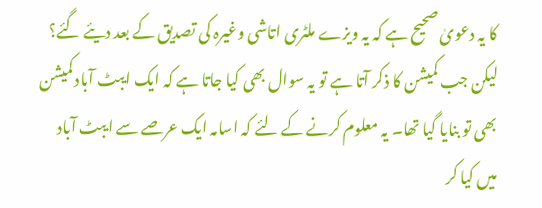کا یہ دعویٰ صحیح ہے کہ یہ ویزے ملٹری اتاشی وغیرہ کی تصدیق کے بعد دیئے گئے؟ لیکن جب کمیشن کا ذکر آتا ہے تو یہ سوال بھی کیا جاتا ہے کہ ایک ایبٹ آباد کمیشن بھی تو بنایا گیا تھا۔ یہ معلوم کرنے کے لئے کہ اسامہ ایک عرصے سے ایبٹ آباد میں کیا کر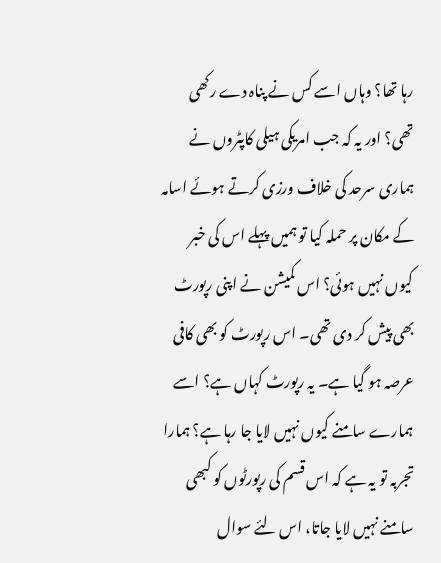رہا تھا؟ وہاں اسے کس نے پناہ دے رکھی تھی؟ اور یہ کہ جب امریکی ہیلی کاپٹروں نے ہماری سرحد کی خلاف ورزی کرتے ہوئے اسامہ کے مکان پر حملہ کیا تو ہمیں پہلے اس کی خبر کیوں نہیں ہوئی؟ اس کمیشن نے اپنی رپورٹ بھی پیش کر دی تھی۔ اس رپورٹ کو بھی کافی عرصہ ہو گیا ہے۔ یہ رپورٹ کہاں ہے؟ اسے ہمارے سامنے کیوں نہیں لایا جا رہا ہے؟ ہمارا تجربہ تو یہ ہے کہ اس قسم کی رپورٹوں کو کبھی سامنے نہیں لایا جاتا، اس لئے سوال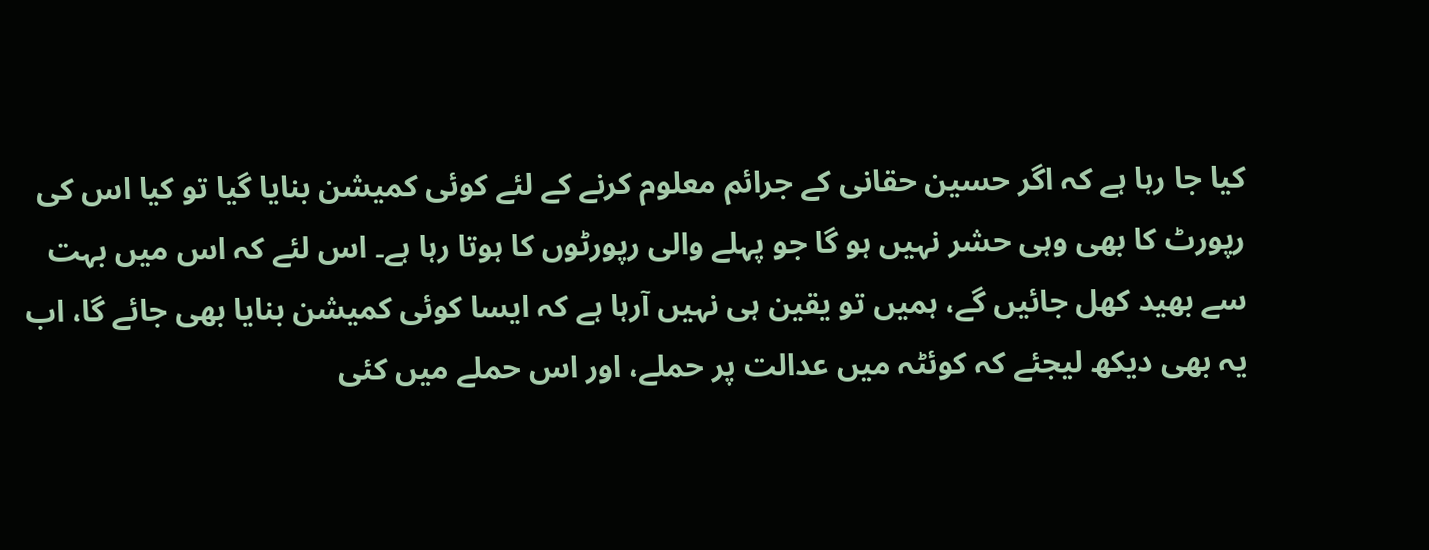کیا جا رہا ہے کہ اگر حسین حقانی کے جرائم معلوم کرنے کے لئے کوئی کمیشن بنایا گیا تو کیا اس کی رپورٹ کا بھی وہی حشر نہیں ہو گا جو پہلے والی رپورٹوں کا ہوتا رہا ہے۔ اس لئے کہ اس میں بہت سے بھید کھل جائیں گے، ہمیں تو یقین ہی نہیں آرہا ہے کہ ایسا کوئی کمیشن بنایا بھی جائے گا، اب یہ بھی دیکھ لیجئے کہ کوئٹہ میں عدالت پر حملے، اور اس حملے میں کئی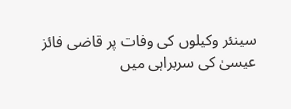سینئر وکیلوں کی وفات پر قاضی فائز عیسیٰ کی سربراہی میں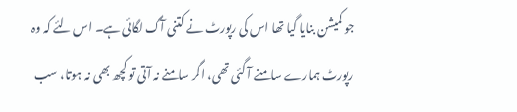جو کمیشن بنایا گیا تھا اس کی رپورٹ نے کتنی آگ لگائی ہے۔ اس لئے کہ وہ رپورٹ ہمارے سامنے آ گئی تھی، اگر سامنے نہ آتی تو کچھ بھی نہ ہوتا، سب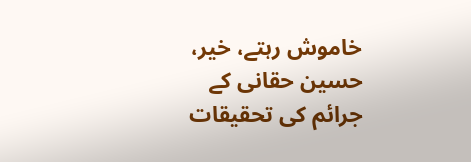خاموش رہتے، خیر، حسین حقانی کے جرائم کی تحقیقات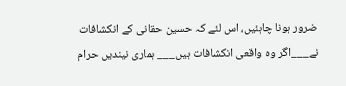ضرور ہونا چاہئیں، اس لئے کہ حسین حقانی کے انکشافات نے___اگر وہ واقعی انکشافات ہیں___ ہماری نیندیں حرام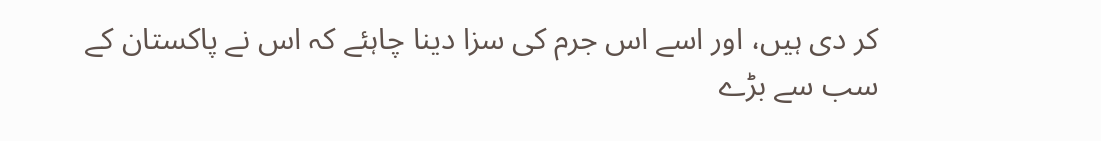کر دی ہیں، اور اسے اس جرم کی سزا دینا چاہئے کہ اس نے پاکستان کے سب سے بڑے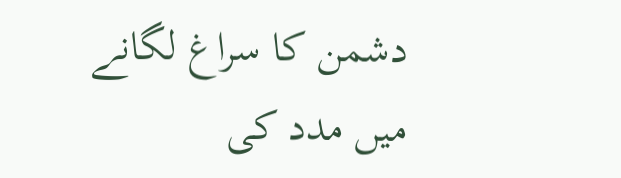دشمن کا سراغ لگانے میں مدد کی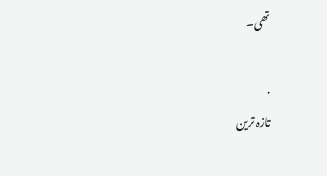تھی۔

.
تازہ ترین